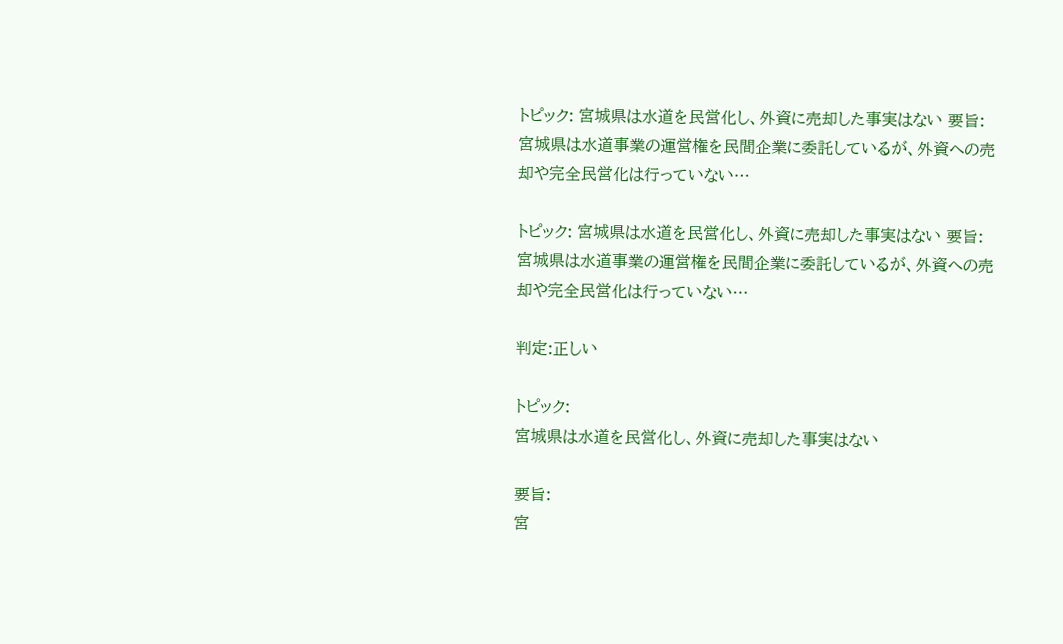トピック: 宮城県は水道を民営化し、外資に売却した事実はない 要旨: 宮城県は水道事業の運営権を民間企業に委託しているが、外資への売却や完全民営化は行っていない…

トピック: 宮城県は水道を民営化し、外資に売却した事実はない 要旨: 宮城県は水道事業の運営権を民間企業に委託しているが、外資への売却や完全民営化は行っていない…

判定:正しい

トピック:
宮城県は水道を民営化し、外資に売却した事実はない

要旨:
宮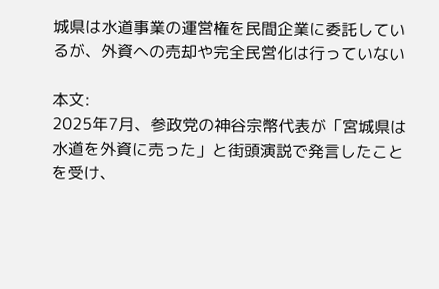城県は水道事業の運営権を民間企業に委託しているが、外資への売却や完全民営化は行っていない

本文:
2025年7月、参政党の神谷宗幣代表が「宮城県は水道を外資に売った」と街頭演説で発言したことを受け、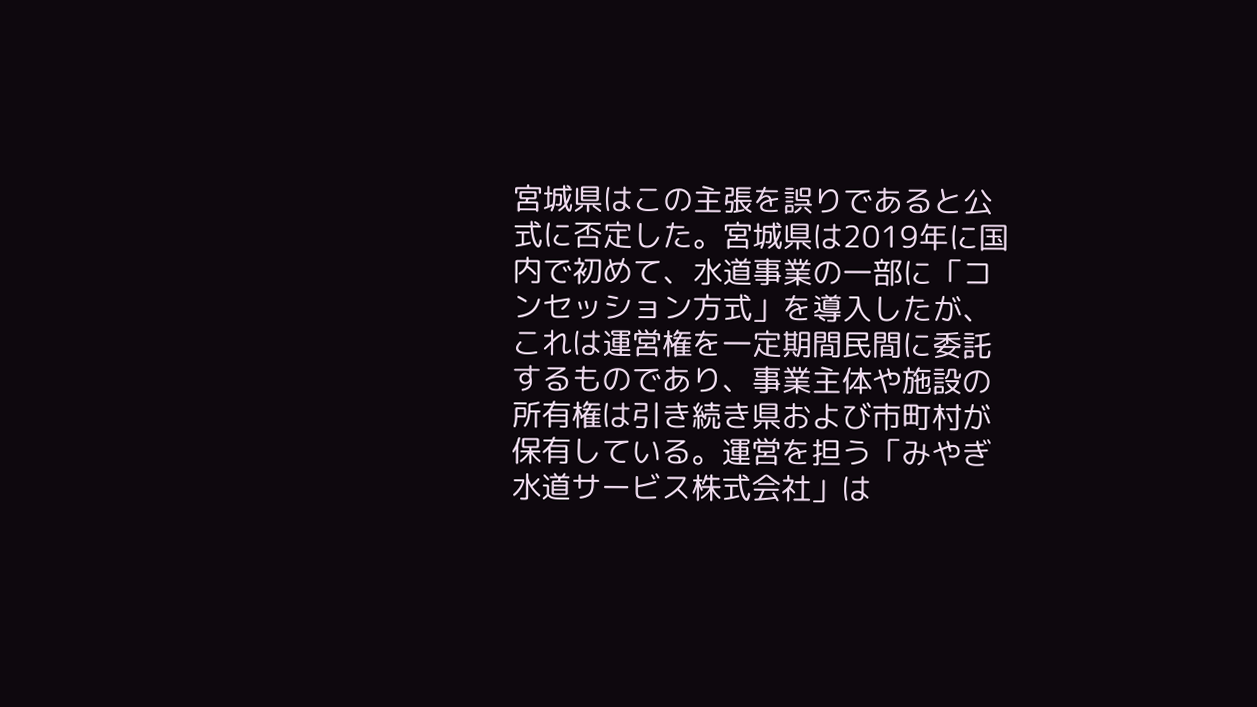宮城県はこの主張を誤りであると公式に否定した。宮城県は2019年に国内で初めて、水道事業の一部に「コンセッション方式」を導入したが、これは運営権を一定期間民間に委託するものであり、事業主体や施設の所有権は引き続き県および市町村が保有している。運営を担う「みやぎ水道サービス株式会社」は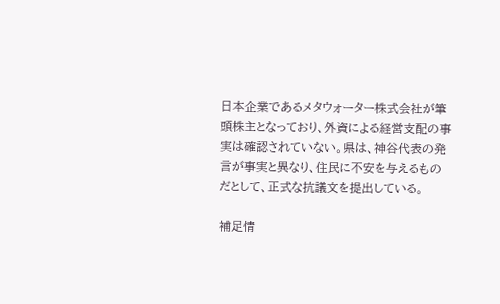日本企業であるメタウォーター株式会社が筆頭株主となっており、外資による経営支配の事実は確認されていない。県は、神谷代表の発言が事実と異なり、住民に不安を与えるものだとして、正式な抗議文を提出している。

補足情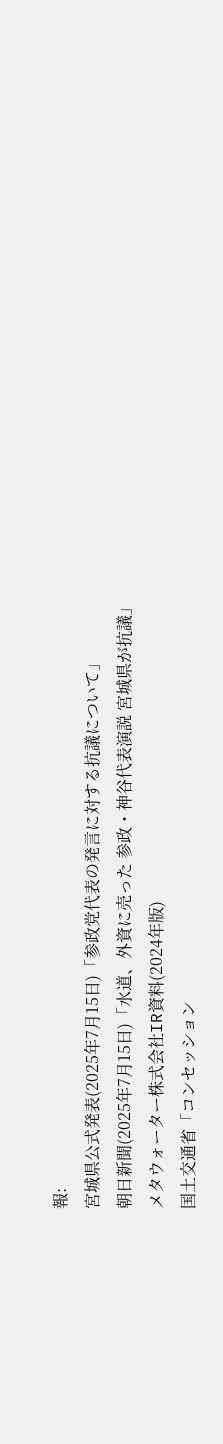報:
宮城県公式発表(2025年7月15日)「参政党代表の発言に対する抗議について」
朝日新聞(2025年7月15日)「水道、外資に売った 参政・神谷代表演説 宮城県が抗議」
メタウォーター株式会社IR資料(2024年版)
国土交通省「コンセッション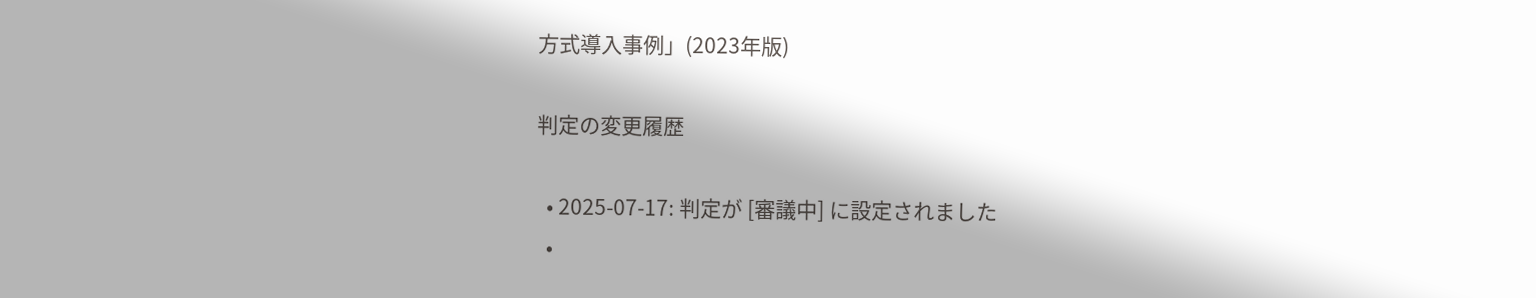方式導入事例」(2023年版)

判定の変更履歴

  • 2025-07-17: 判定が [審議中] に設定されました
  •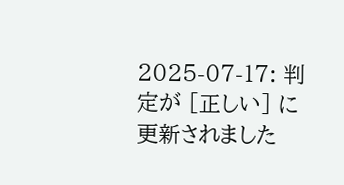2025-07-17: 判定が [正しい] に更新されました